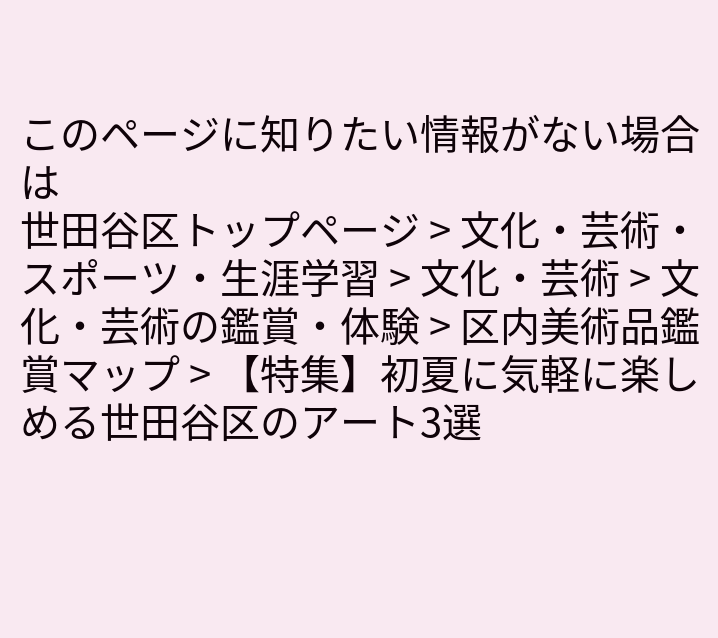このページに知りたい情報がない場合は
世田谷区トップページ > 文化・芸術・スポーツ・生涯学習 > 文化・芸術 > 文化・芸術の鑑賞・体験 > 区内美術品鑑賞マップ > 【特集】初夏に気軽に楽しめる世田谷区のアート3選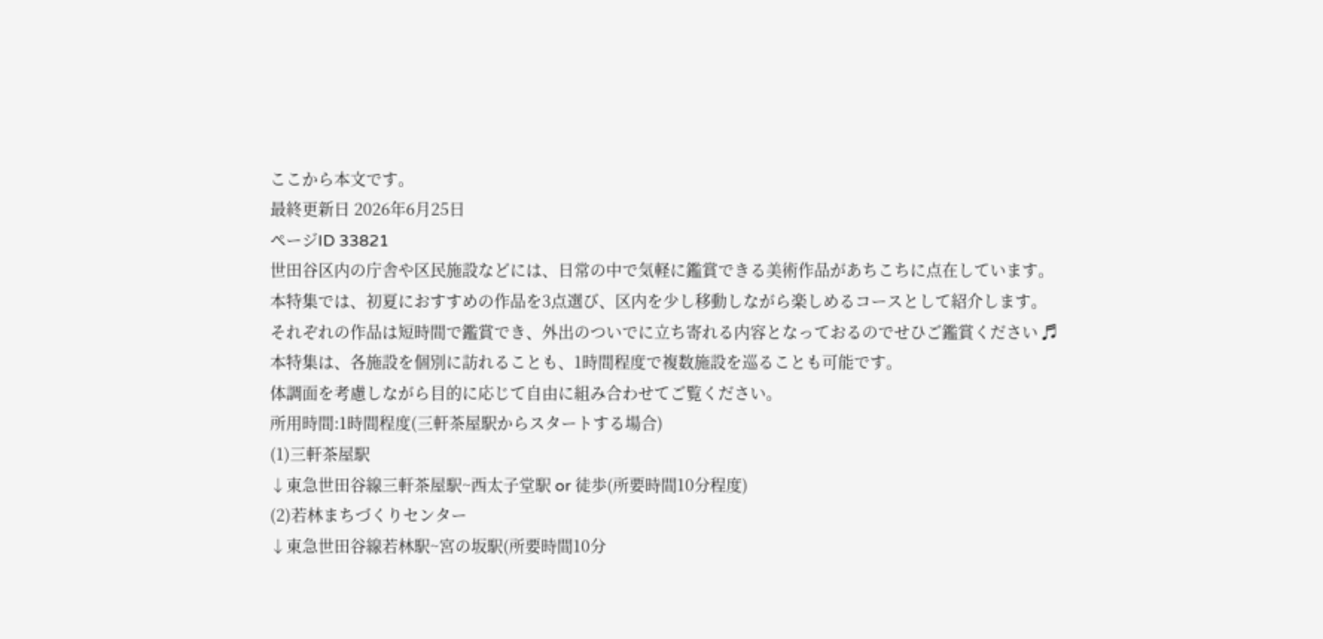ここから本文です。
最終更新日 2026年6月25日
ページID 33821
世田谷区内の庁舎や区民施設などには、日常の中で気軽に鑑賞できる美術作品があちこちに点在しています。
本特集では、初夏におすすめの作品を3点選び、区内を少し移動しながら楽しめるコースとして紹介します。
それぞれの作品は短時間で鑑賞でき、外出のついでに立ち寄れる内容となっておるのでせひご鑑賞ください ♬
本特集は、各施設を個別に訪れることも、1時間程度で複数施設を巡ることも可能です。
体調面を考慮しながら目的に応じて自由に組み合わせてご覧ください。
所用時間:1時間程度(三軒茶屋駅からスタートする場合)
(1)三軒茶屋駅
↓東急世田谷線三軒茶屋駅~西太子堂駅 or 徒歩(所要時間10分程度)
(2)若林まちづくりセンター
↓東急世田谷線若林駅~宮の坂駅(所要時間10分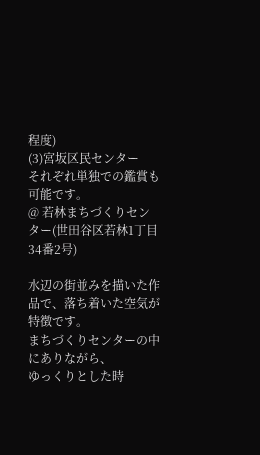程度)
(3)宮坂区民センター
それぞれ単独での鑑賞も可能です。
@ 若林まちづくりセンター(世田谷区若林1丁目34番2号)

水辺の街並みを描いた作品で、落ち着いた空気が特徴です。
まちづくりセンターの中にありながら、
ゆっくりとした時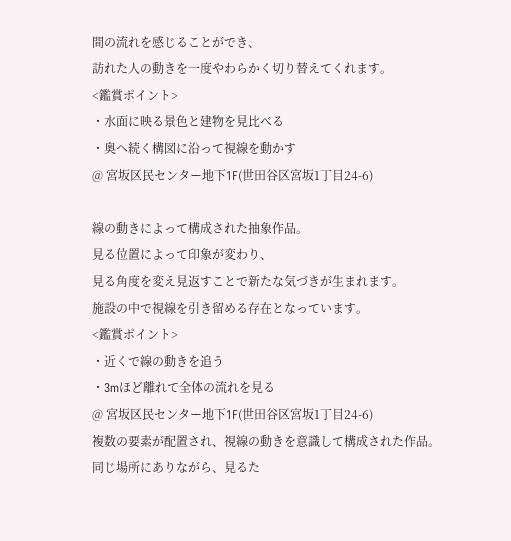間の流れを感じることができ、
訪れた人の動きを一度やわらかく切り替えてくれます。
<鑑賞ポイント>
・水面に映る景色と建物を見比べる
・奥へ続く構図に沿って視線を動かす
@ 宮坂区民センター地下1F(世田谷区宮坂1丁目24-6)

線の動きによって構成された抽象作品。
見る位置によって印象が変わり、
見る角度を変え見返すことで新たな気づきが生まれます。
施設の中で視線を引き留める存在となっています。
<鑑賞ポイント>
・近くで線の動きを追う
・3mほど離れて全体の流れを見る
@ 宮坂区民センター地下1F(世田谷区宮坂1丁目24-6)
複数の要素が配置され、視線の動きを意識して構成された作品。
同じ場所にありながら、見るた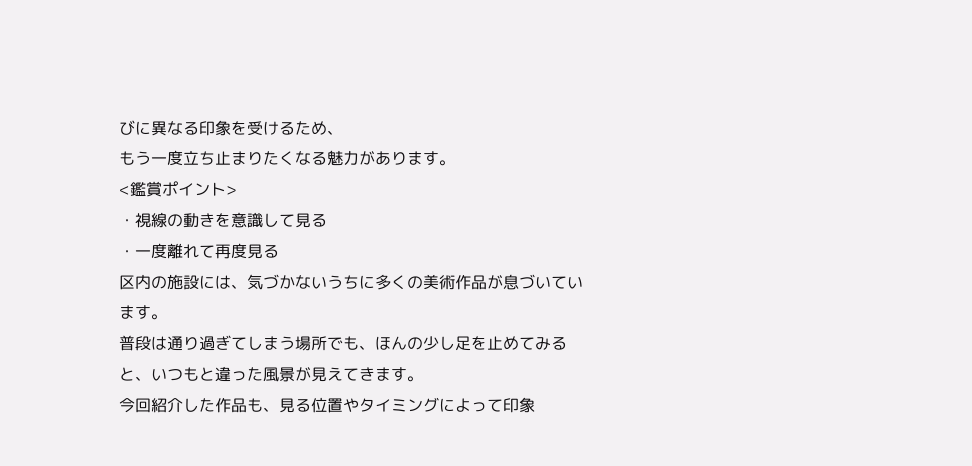びに異なる印象を受けるため、
もう一度立ち止まりたくなる魅力があります。
<鑑賞ポイント>
・視線の動きを意識して見る
・一度離れて再度見る
区内の施設には、気づかないうちに多くの美術作品が息づいています。
普段は通り過ぎてしまう場所でも、ほんの少し足を止めてみると、いつもと違った風景が見えてきます。
今回紹介した作品も、見る位置やタイミングによって印象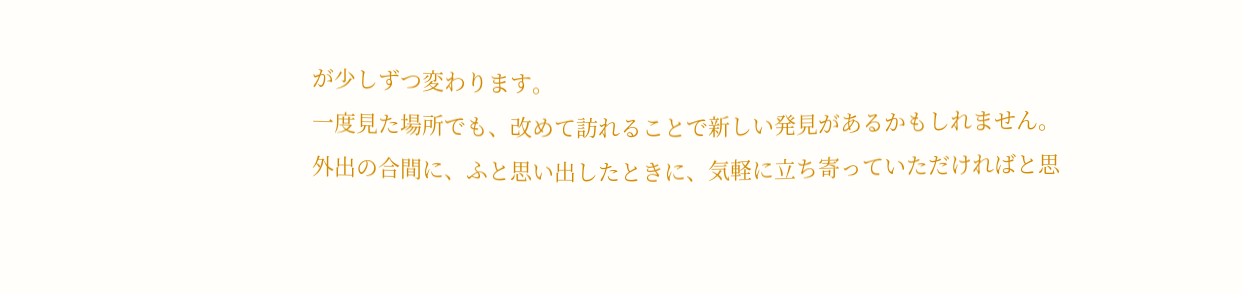が少しずつ変わります。
一度見た場所でも、改めて訪れることで新しい発見があるかもしれません。
外出の合間に、ふと思い出したときに、気軽に立ち寄っていただければと思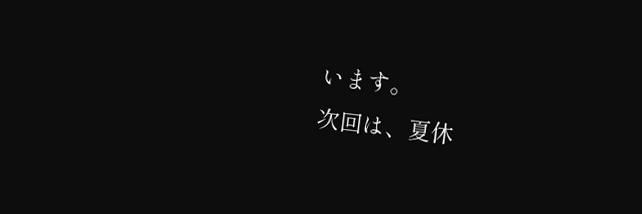います。
次回は、夏休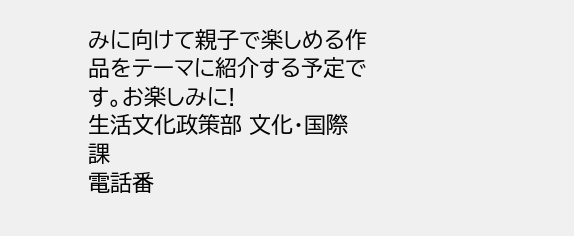みに向けて親子で楽しめる作品をテーマに紹介する予定です。お楽しみに!
生活文化政策部 文化・国際課
電話番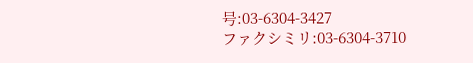号:03-6304-3427
ファクシミリ:03-6304-3710